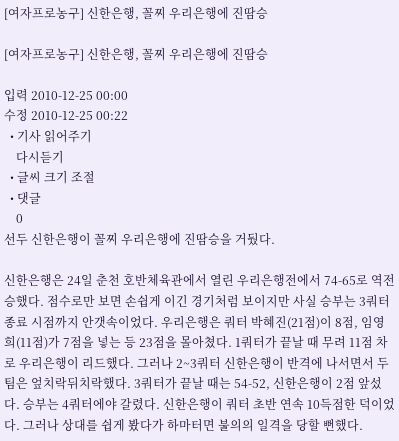[여자프로농구] 신한은행, 꼴찌 우리은행에 진땀승

[여자프로농구] 신한은행, 꼴찌 우리은행에 진땀승

입력 2010-12-25 00:00
수정 2010-12-25 00:22
  • 기사 읽어주기
    다시듣기
  • 글씨 크기 조절
  • 댓글
    0
선두 신한은행이 꼴찌 우리은행에 진땀승을 거뒀다.

신한은행은 24일 춘천 호반체육관에서 열린 우리은행전에서 74-65로 역전승했다. 점수로만 보면 손쉽게 이긴 경기처럼 보이지만 사실 승부는 3쿼터 종료 시점까지 안갯속이었다. 우리은행은 쿼터 박혜진(21점)이 8점, 임영희(11점)가 7점을 넣는 등 23점을 몰아쳤다. 1쿼터가 끝날 때 무려 11점 차로 우리은행이 리드했다. 그러나 2~3쿼터 신한은행이 반격에 나서면서 두 팀은 엎치락뒤치락했다. 3쿼터가 끝날 때는 54-52, 신한은행이 2점 앞섰다. 승부는 4쿼터에야 갈렸다. 신한은행이 쿼터 초반 연속 10득점한 덕이었다. 그러나 상대를 쉽게 봤다가 하마터면 불의의 일격을 당할 뻔했다.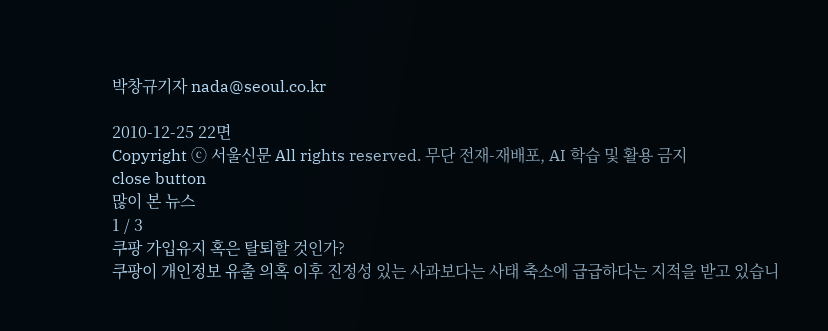박창규기자 nada@seoul.co.kr

2010-12-25 22면
Copyright ⓒ 서울신문 All rights reserved. 무단 전재-재배포, AI 학습 및 활용 금지
close button
많이 본 뉴스
1 / 3
쿠팡 가입유지 혹은 탈퇴할 것인가?
쿠팡이 개인정보 유출 의혹 이후 진정성 있는 사과보다는 사태 축소에 급급하다는 지적을 받고 있습니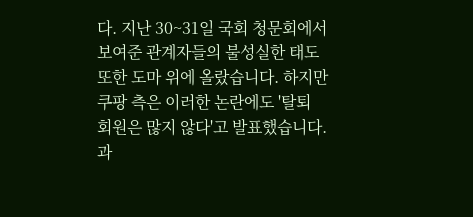다. 지난 30~31일 국회 청문회에서 보여준 관계자들의 불성실한 태도 또한 도마 위에 올랐습니다. 하지만 쿠팡 측은 이러한 논란에도 '탈퇴 회원은 많지 않다'고 발표했습니다. 과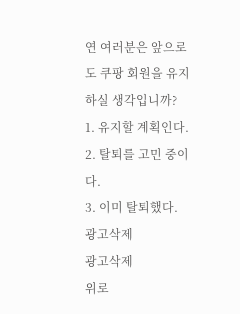연 여러분은 앞으로도 쿠팡 회원을 유지하실 생각입니까?
1. 유지할 계획인다.
2. 탈퇴를 고민 중이다.
3. 이미 탈퇴했다.
광고삭제
광고삭제
위로